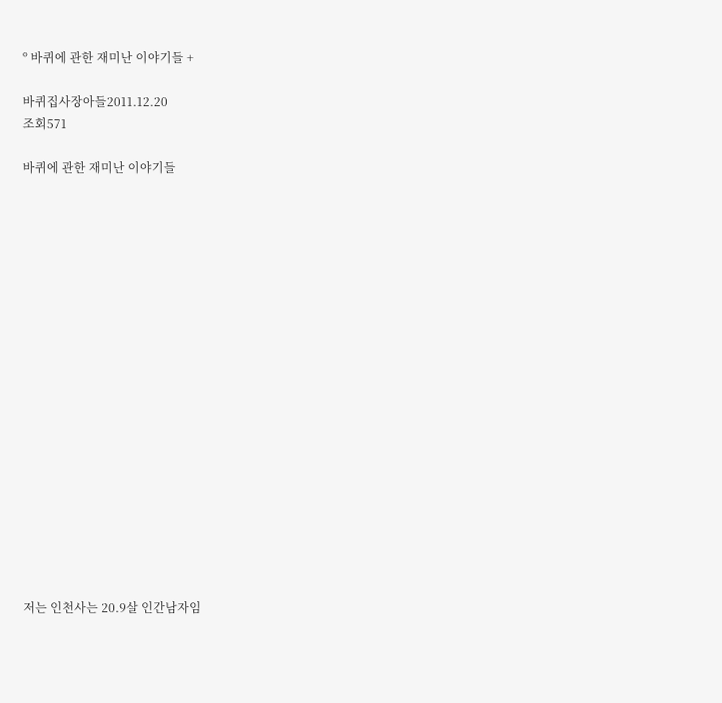º 바퀴에 관한 재미난 이야기들 +

바퀴집사장아들2011.12.20
조회571

바퀴에 관한 재미난 이야기들



















저는 인천사는 20.9살 인간남자임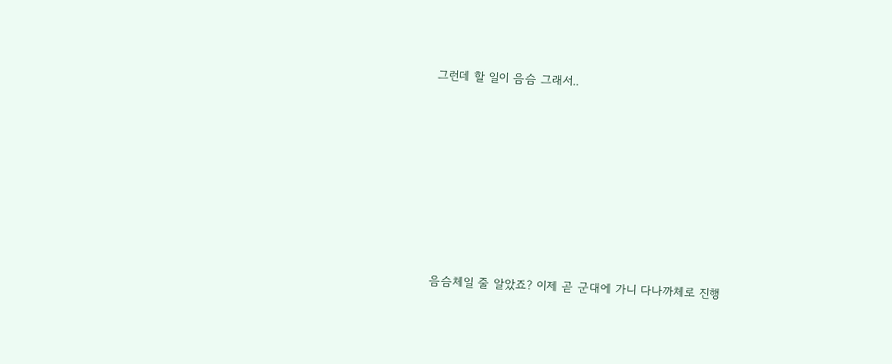그런데 할 일이 음슴 그래서..







음슴체일 줄 알았죠? 이제 곧 군대에 가니 다나까체로 진행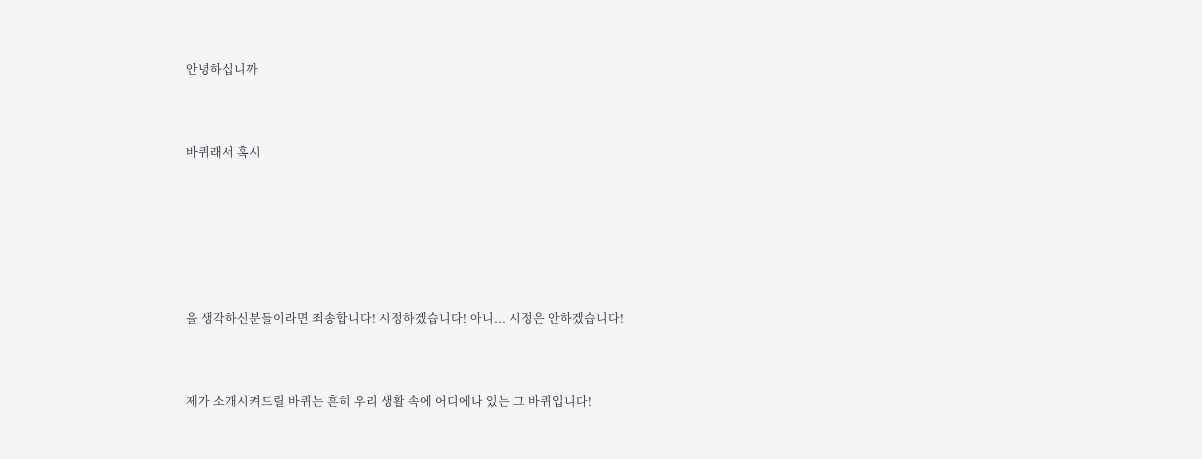안녕하십니까



바퀴래서 혹시







을 생각하신분들이라면 죄송합니다! 시정하겠습니다! 아니... 시정은 안하겠습니다!



제가 소개시켜드릴 바퀴는 흔히 우리 생활 속에 어디에나 있는 그 바퀴입니다!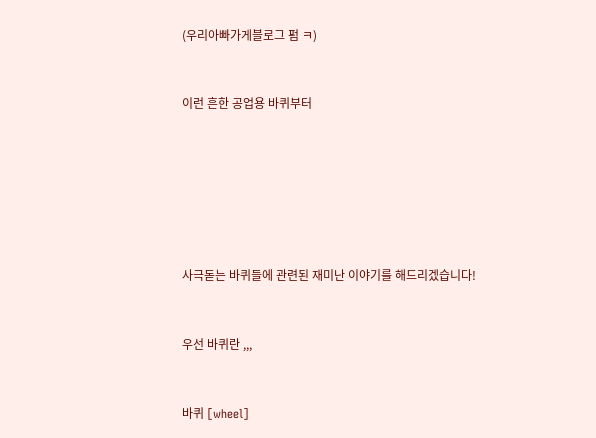(우리아빠가게블로그 펌 ㅋ)



이런 흔한 공업용 바퀴부터









사극돋는 바퀴들에 관련된 재미난 이야기를 해드리겠습니다!



우선 바퀴란 ,,,



바퀴 [wheel]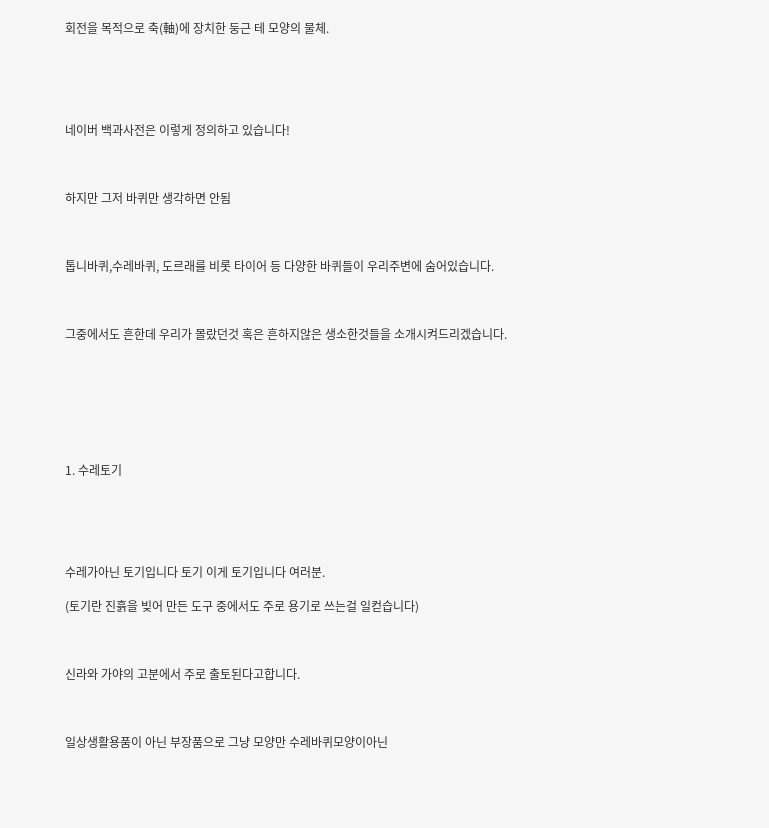회전을 목적으로 축(軸)에 장치한 둥근 테 모양의 물체.





네이버 백과사전은 이렇게 정의하고 있습니다!



하지만 그저 바퀴만 생각하면 안됨



톱니바퀴,수레바퀴, 도르래를 비롯 타이어 등 다양한 바퀴들이 우리주변에 숨어있습니다.



그중에서도 흔한데 우리가 몰랐던것 혹은 흔하지않은 생소한것들을 소개시켜드리겠습니다.







1. 수레토기





수레가아닌 토기입니다 토기 이게 토기입니다 여러분.

(토기란 진흙을 빚어 만든 도구 중에서도 주로 용기로 쓰는걸 일컫습니다)



신라와 가야의 고분에서 주로 출토된다고합니다.



일상생활용품이 아닌 부장품으로 그냥 모양만 수레바퀴모양이아닌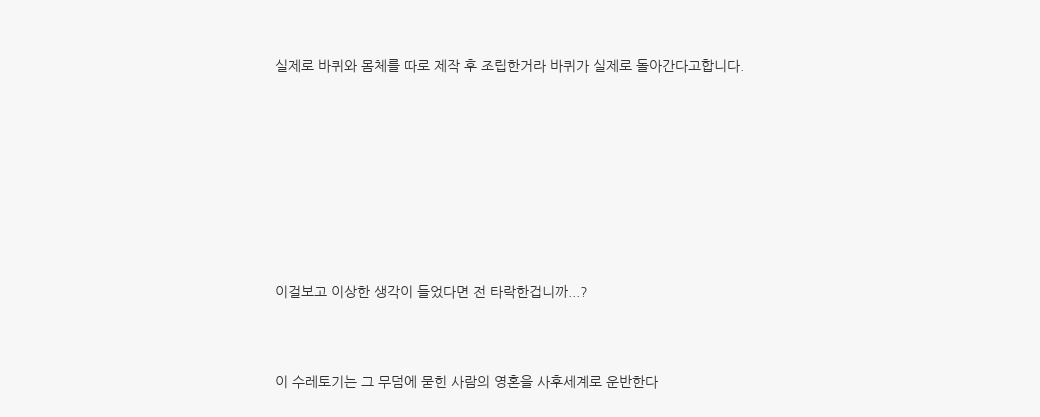실제로 바퀴와 몸체를 따로 제작 후 조립한거라 바퀴가 실제로 돌아간다고합니다.









이걸보고 이상한 생각이 들었다면 전 타락한겁니까...?



이 수레토기는 그 무덤에 묻힌 사람의 영혼을 사후세계로 운반한다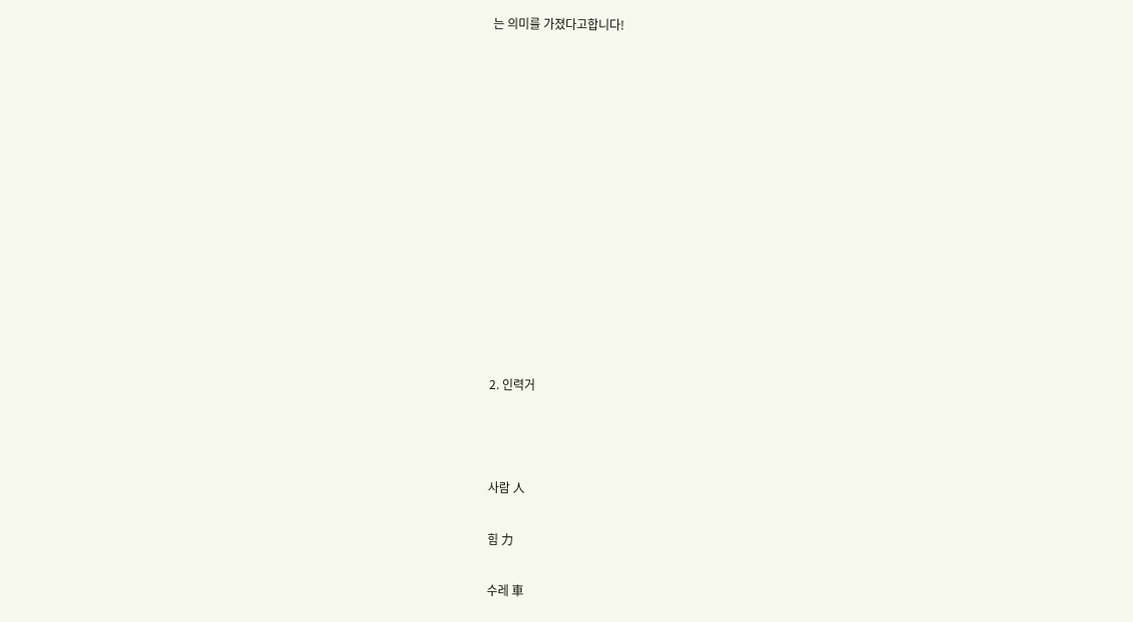는 의미를 가졌다고합니다!













2. 인력거



사람 人

힘 力

수레 車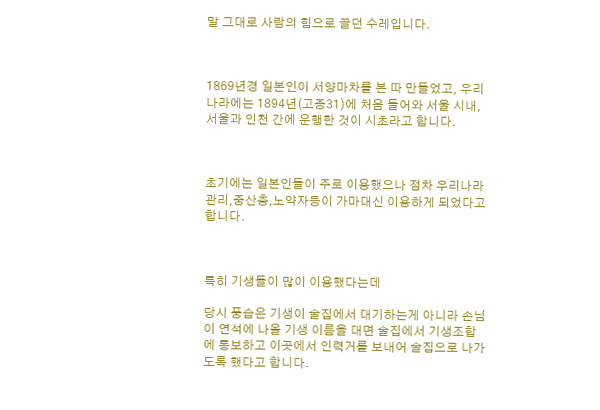말 그대로 사람의 힘으로 끌던 수레입니다.



1869년경 일본인이 서양마차를 본 따 만들었고, 우리나라에는 1894년(고종31)에 처음 들어와 서울 시내, 서울과 인천 간에 운행한 것이 시초라고 합니다.



초기에는 일본인들이 주로 이용했으나 점차 우리나라 관리,중산층,노약자등이 가마대신 이용하게 되었다고 합니다.



특히 기생들이 많이 이용했다는데

당시 풍습은 기생이 술집에서 대기하는게 아니라 손님이 연석에 나올 기생 이름을 대면 술집에서 기생조합에 통보하고 이곳에서 인력거를 보내어 술집으로 나가도록 했다고 합니다.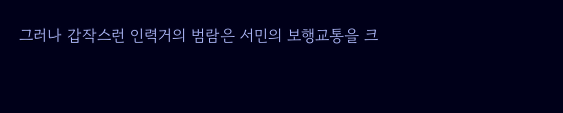그러나 갑작스런 인력거의 범람은 서민의 보행교통을 크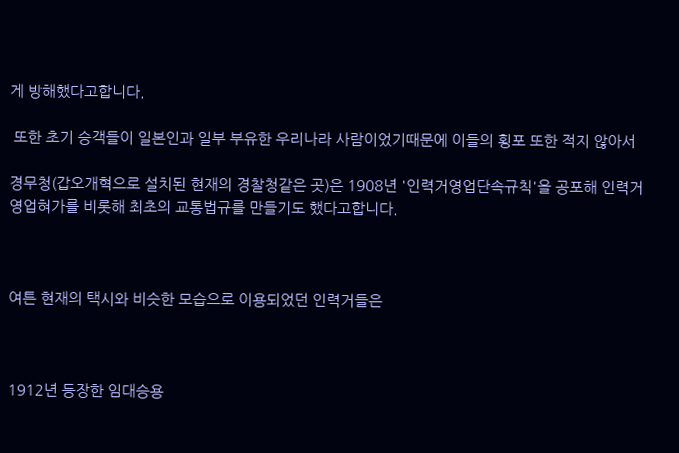게 방해했다고합니다.

 또한 초기 승객들이 일본인과 일부 부유한 우리나라 사람이었기때문에 이들의 횡포 또한 적지 않아서

경무청(갑오개혁으로 설치된 현재의 경찰청같은 곳)은 1908년 '인력거영업단속규칙'을 공포해 인력거 영업혀가를 비롯해 최초의 교통법규를 만들기도 했다고합니다.



여튼 현재의 택시와 비슷한 모습으로 이용되었던 인력거들은



1912년 등장한 임대승용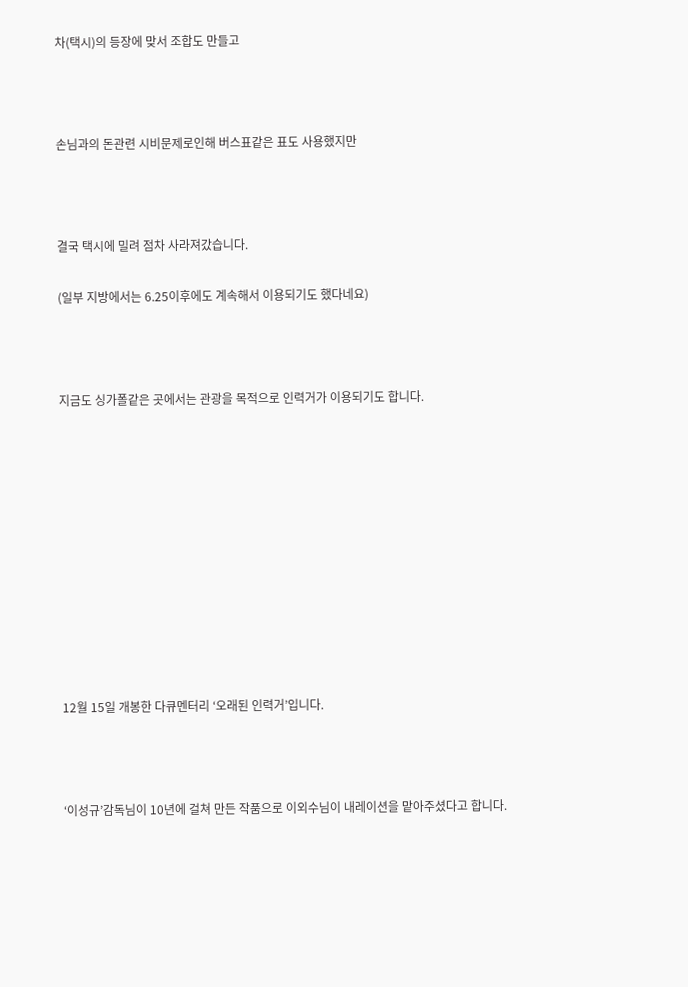차(택시)의 등장에 맞서 조합도 만들고



손님과의 돈관련 시비문제로인해 버스표같은 표도 사용했지만



결국 택시에 밀려 점차 사라져갔습니다.

(일부 지방에서는 6.25이후에도 계속해서 이용되기도 했다네요)



지금도 싱가폴같은 곳에서는 관광을 목적으로 인력거가 이용되기도 합니다.











12월 15일 개봉한 다큐멘터리 ‘오래된 인력거’입니다.



‘이성규’감독님이 10년에 걸쳐 만든 작품으로 이외수님이 내레이션을 맡아주셨다고 합니다.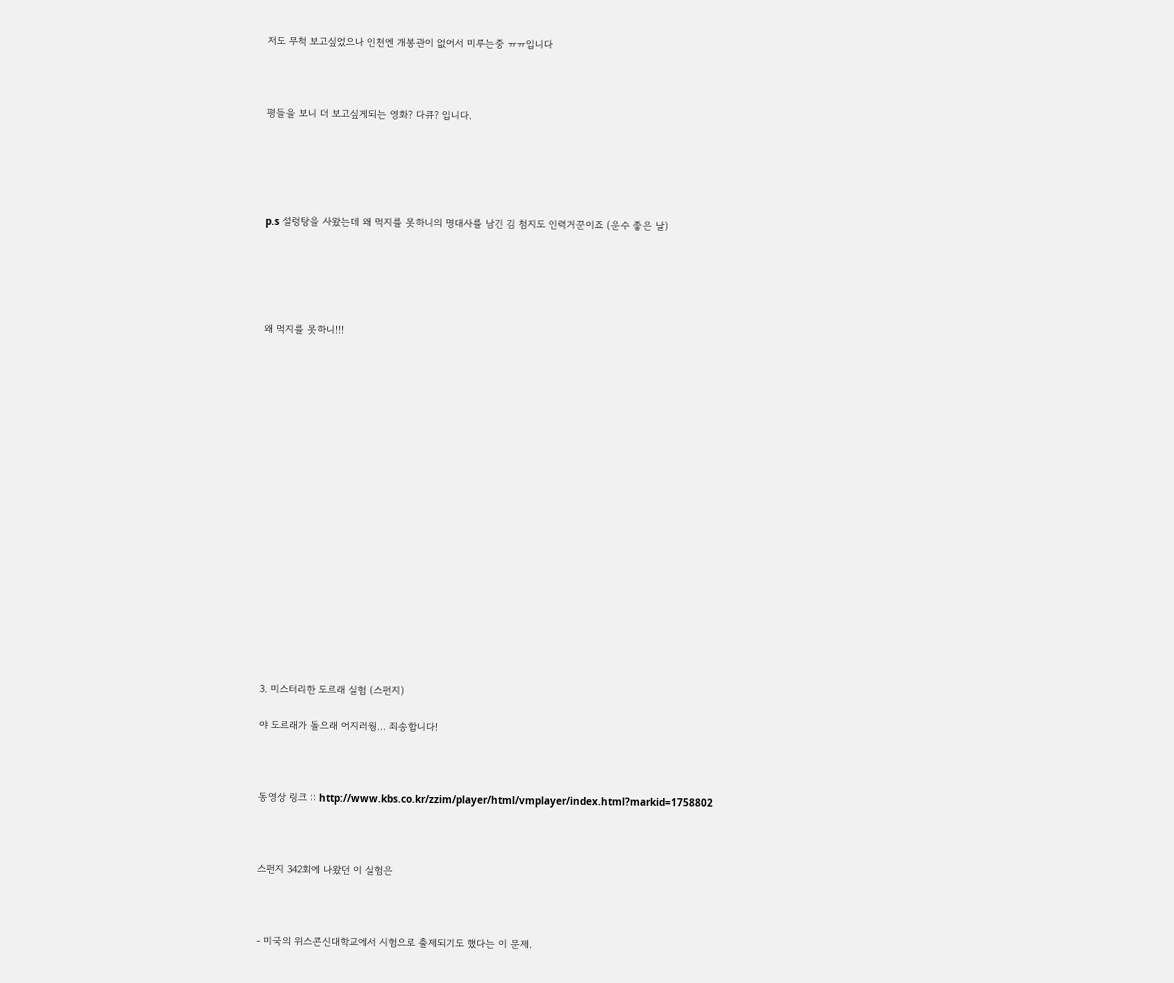저도 무척 보고싶었으나 인천엔 개봉관이 없어서 미루는중 ㅠㅠ입니다



평들을 보니 더 보고싶게되는 영화? 다큐? 입니다.





p.s 설렁탕을 사왔는데 왜 먹지를 못하니의 명대사를 남긴 김 첨지도 인력거꾼이죠 (운수 좋은 날)





왜 먹지를 못하니!!!



















3. 미스터리한 도르래 실험 (스펀지)

야 도르래가 돌으래 어지러웡... 죄송합니다!



동영상 링크 :: http://www.kbs.co.kr/zzim/player/html/vmplayer/index.html?markid=1758802



스펀지 342회에 나왔던 이 실험은



- 미국의 위스콘신대학교에서 시험으로 출제되기도 했다는 이 문제.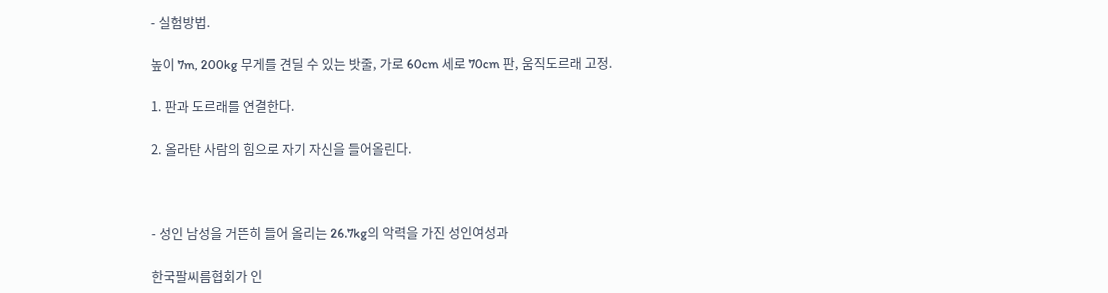- 실험방법.

높이 7m, 200kg 무게를 견딜 수 있는 밧줄, 가로 60cm 세로 70cm 판, 움직도르래 고정.

1. 판과 도르래를 연결한다.

2. 올라탄 사람의 힘으로 자기 자신을 들어올린다.



- 성인 남성을 거뜬히 들어 올리는 26.7kg의 악력을 가진 성인여성과

한국팔씨름협회가 인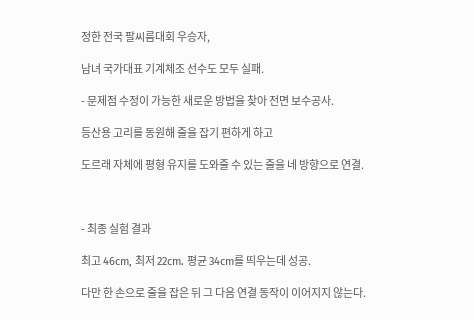정한 전국 팔씨름대회 우승자,

남녀 국가대표 기계체조 선수도 모두 실패.

- 문제점 수정이 가능한 새로운 방법을 찾아 전면 보수공사.

등산용 고리를 동원해 줄을 잡기 편하게 하고

도르래 자체에 평형 유지를 도와줄 수 있는 줄을 네 방향으로 연결.



- 최종 실험 결과

최고 46cm, 최저 22cm. 평균 34cm를 띄우는데 성공.

다만 한 손으로 줄을 잡은 뒤 그 다음 연결 동작이 이어지지 않는다.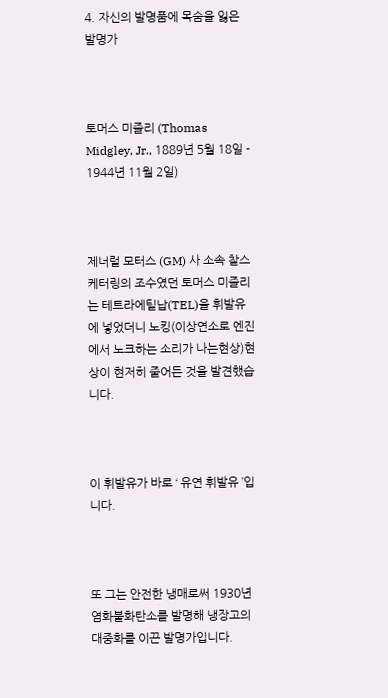4. 자신의 발명품에 목숨을 잃은 발명가



토머스 미즐리 (Thomas Midgley, Jr., 1889년 5월 18일 - 1944년 11월 2일)



제너럴 모터스 (GM) 사 소속 찰스 케터링의 조수였던 토머스 미즐리는 테트라에틸납(TEL)을 휘발유에 넣었더니 노킹(이상연소로 엔진에서 노크하는 소리가 나는현상)현상이 현저히 줄어든 것을 발견했습니다.



이 휘발유가 바로 ‘ 유연 휘발유 ’입니다.



또 그는 안전한 냉매로써 1930년 염화불화탄소를 발명해 냉장고의 대중화를 이끈 발명가입니다.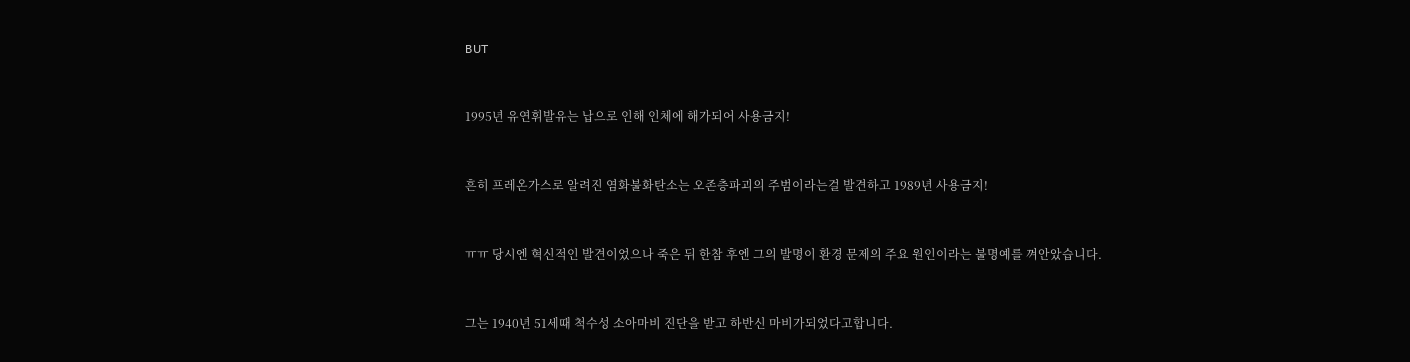BUT



1995년 유연휘발유는 납으로 인해 인체에 해가되어 사용금지!



흔히 프레온가스로 알려진 염화불화탄소는 오존층파괴의 주범이라는걸 발견하고 1989년 사용금지!



ㅠㅠ 당시엔 혁신적인 발견이었으나 죽은 뒤 한참 후엔 그의 발명이 환경 문제의 주요 원인이라는 불명예를 껴안았습니다.



그는 1940년 51세때 척수성 소아마비 진단을 받고 하반신 마비가되었다고합니다.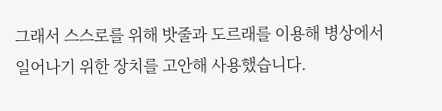그래서 스스로를 위해 밧줄과 도르래를 이용해 병상에서 일어나기 위한 장치를 고안해 사용했습니다.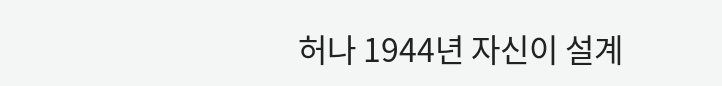허나 1944년 자신이 설계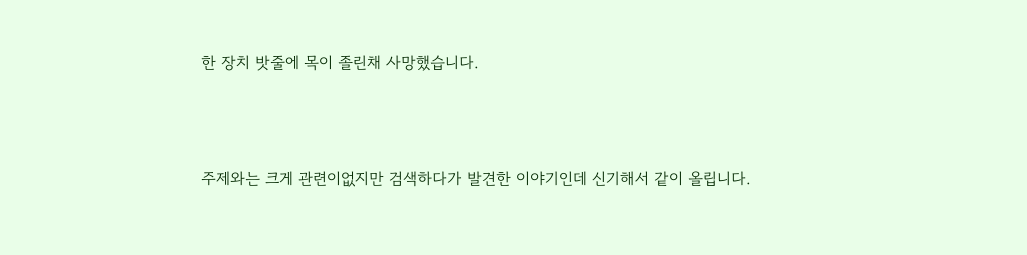한 장치 밧줄에 목이 졸린채 사망했습니다.



주제와는 크게 관련이없지만 검색하다가 발견한 이야기인데 신기해서 같이 올립니다.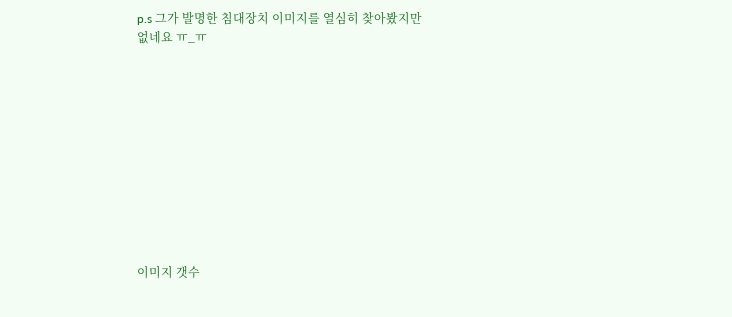p.s 그가 발명한 침대장치 이미지를 열심히 찾아봤지만 없네요 ㅠ_ㅠ











이미지 갯수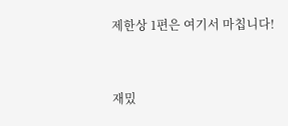제한상 1편은 여기서 마칩니다!



재밌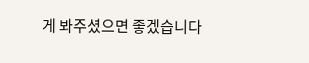게 봐주셨으면 좋겠습니다